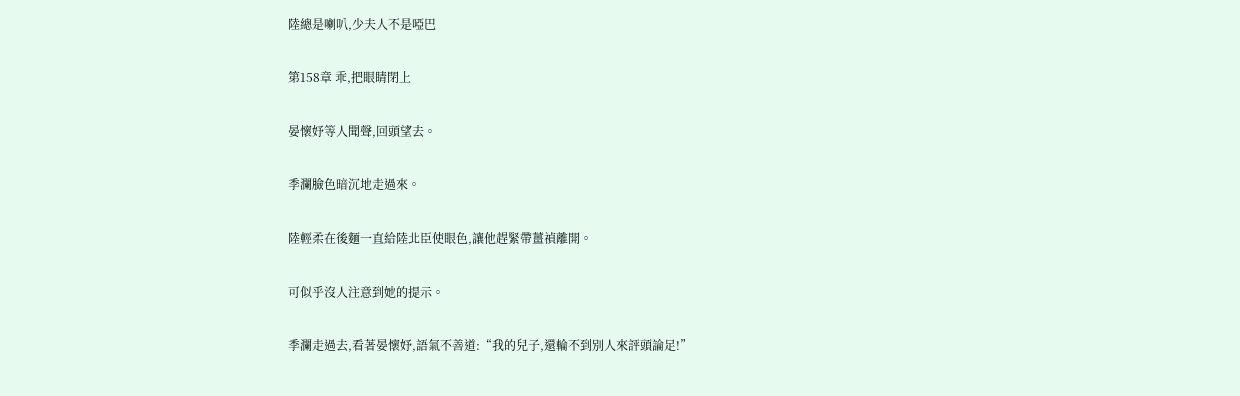陸總是喇叭,少夫人不是啞巴

第158章 乖,把眼睛閉上

晏懷妤等人聞聲,回頭望去。

季瀾臉色暗沉地走過來。

陸輕柔在後麵一直給陸北臣使眼色,讓他趕緊帶薑禎離開。

可似乎沒人注意到她的提示。

季瀾走過去,看著晏懷妤,語氣不善道:“我的兒子,還輪不到別人來評頭論足!”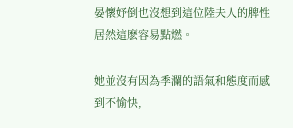晏懷妤倒也沒想到這位陸夫人的脾性居然這麽容易點燃。

她並沒有因為季瀾的語氣和態度而感到不愉快,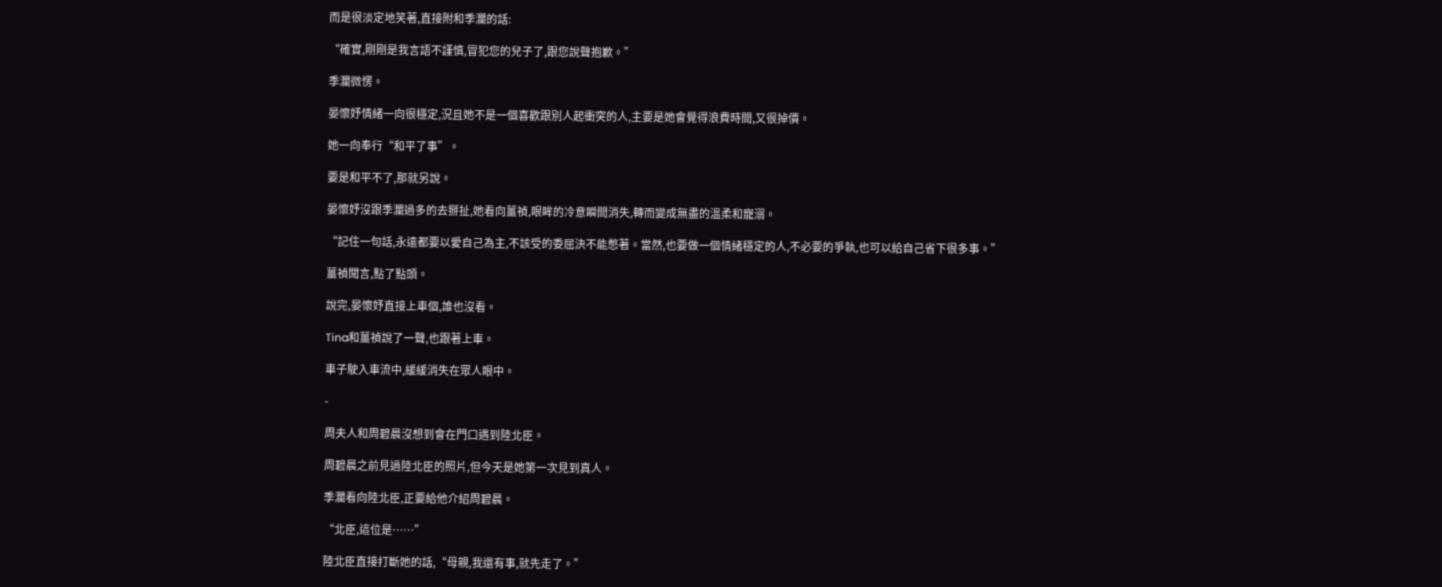而是很淡定地笑著,直接附和季瀾的話:

“確實,剛剛是我言語不謹慎,冒犯您的兒子了,跟您說聲抱歉。”

季瀾微愣。

晏懷妤情緒一向很穩定,況且她不是一個喜歡跟別人起衝突的人,主要是她會覺得浪費時間,又很掉價。

她一向奉行“和平了事”。

要是和平不了,那就另說。

晏懷妤沒跟季瀾過多的去掰扯,她看向薑禎,眼眸的冷意瞬間消失,轉而變成無盡的溫柔和寵溺。

“記住一句話,永遠都要以愛自己為主,不該受的委屈決不能憋著。當然,也要做一個情緒穩定的人,不必要的爭執,也可以給自己省下很多事。”

薑禎聞言,點了點頭。

說完,晏懷妤直接上車個,誰也沒看。

Tina和薑禎說了一聲,也跟著上車。

車子駛入車流中,緩緩消失在眾人眼中。

-

周夫人和周碧晨沒想到會在門口遇到陸北臣。

周碧晨之前見過陸北臣的照片,但今天是她第一次見到真人。

季瀾看向陸北臣,正要給他介紹周碧晨。

“北臣,這位是……”

陸北臣直接打斷她的話,“母親,我還有事,就先走了。”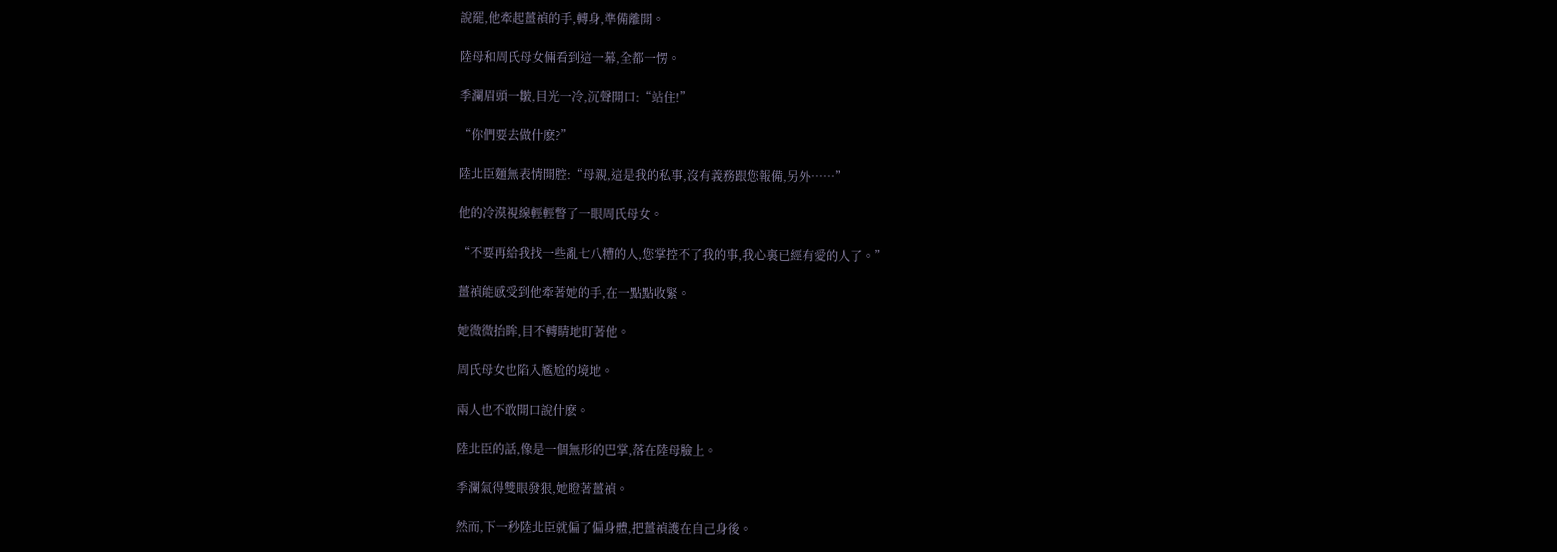說罷,他牽起薑禎的手,轉身,準備離開。

陸母和周氏母女倆看到這一幕,全都一愣。

季瀾眉頭一皺,目光一冷,沉聲開口:“站住!”

“你們要去做什麽?”

陸北臣麵無表情開腔:“母親,這是我的私事,沒有義務跟您報備,另外……”

他的冷漠視線輕輕瞥了一眼周氏母女。

“不要再給我找一些亂七八糟的人,您掌控不了我的事,我心裏已經有愛的人了。”

薑禎能感受到他牽著她的手,在一點點收緊。

她微微抬眸,目不轉睛地盯著他。

周氏母女也陷入尷尬的境地。

兩人也不敢開口說什麽。

陸北臣的話,像是一個無形的巴掌,落在陸母臉上。

季瀾氣得雙眼發狠,她瞪著薑禎。

然而,下一秒陸北臣就偏了偏身體,把薑禎護在自己身後。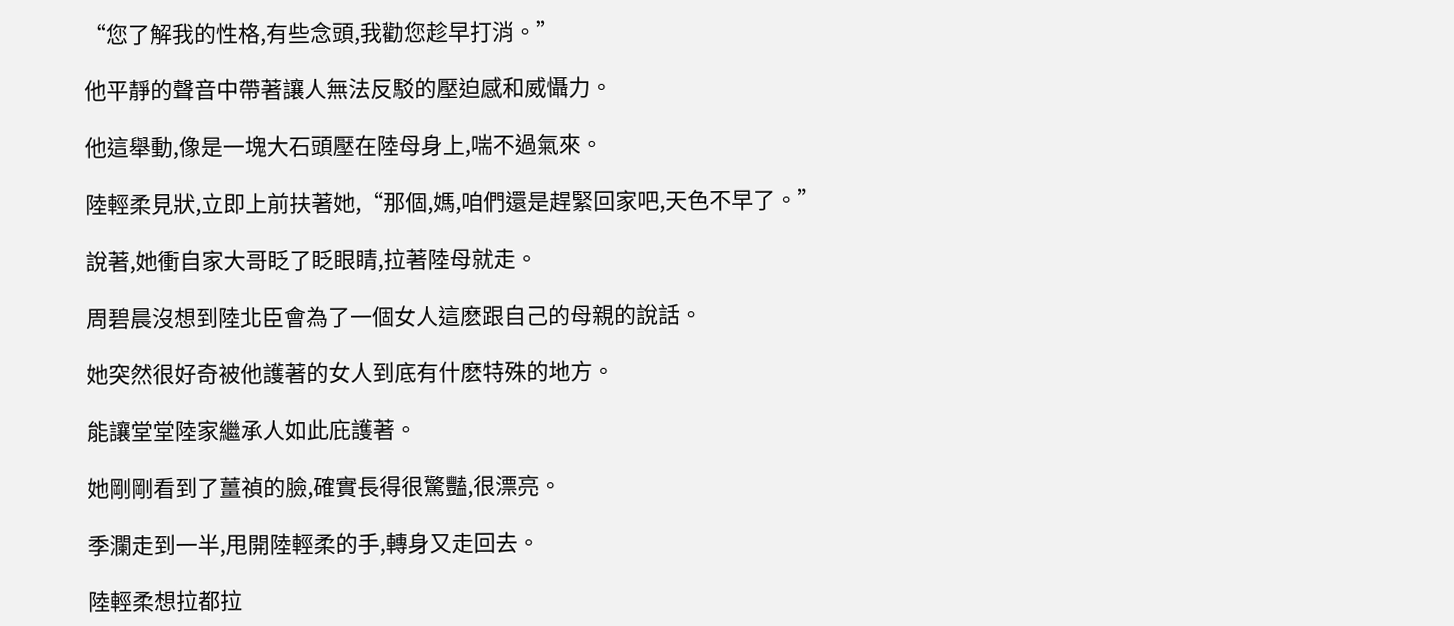“您了解我的性格,有些念頭,我勸您趁早打消。”

他平靜的聲音中帶著讓人無法反駁的壓迫感和威懾力。

他這舉動,像是一塊大石頭壓在陸母身上,喘不過氣來。

陸輕柔見狀,立即上前扶著她,“那個,媽,咱們還是趕緊回家吧,天色不早了。”

說著,她衝自家大哥眨了眨眼睛,拉著陸母就走。

周碧晨沒想到陸北臣會為了一個女人這麽跟自己的母親的說話。

她突然很好奇被他護著的女人到底有什麽特殊的地方。

能讓堂堂陸家繼承人如此庇護著。

她剛剛看到了薑禎的臉,確實長得很驚豔,很漂亮。

季瀾走到一半,甩開陸輕柔的手,轉身又走回去。

陸輕柔想拉都拉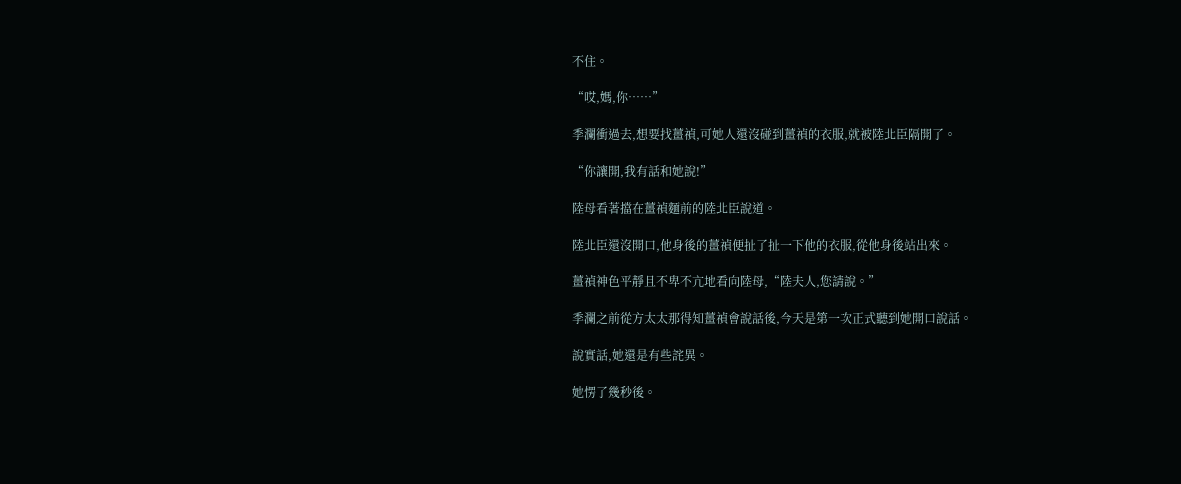不住。

“哎,媽,你……”

季瀾衝過去,想要找薑禎,可她人還沒碰到薑禎的衣服,就被陸北臣隔開了。

“你讓開,我有話和她說!”

陸母看著擋在薑禎麵前的陸北臣說道。

陸北臣還沒開口,他身後的薑禎便扯了扯一下他的衣服,從他身後站出來。

薑禎神色平靜且不卑不亢地看向陸母,“陸夫人,您請說。”

季瀾之前從方太太那得知薑禎會說話後,今天是第一次正式聽到她開口說話。

說實話,她還是有些詫異。

她愣了幾秒後。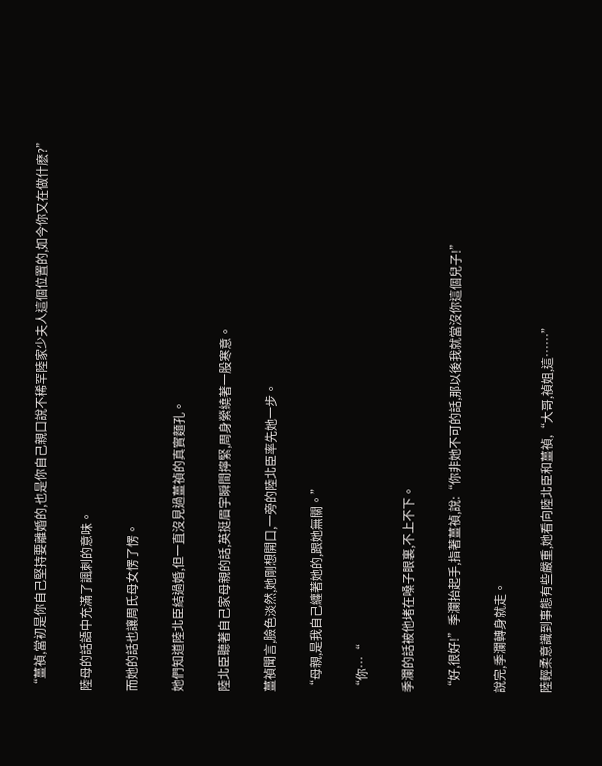“薑禎,當初是你自己堅持要離婚的,也是你自己親口說不稀罕陸家少夫人這個位置的,如今你又在做什麽?”

陸母的話語中充滿了諷刺的意味。

而她的話也讓周氏母女愣了愣。

她們知道陸北臣結過婚,但一直沒見過薑禎的真實麵孔。

陸北臣聽著自己家母親的話,英挺眉宇瞬間擰緊,周身縈繞著一股寒意。

薑禎聞言,臉色淡然,她剛想開口,一旁的陸北臣率先她一步。

“母親,是我自己纏著她的,跟她無關。”

“你…“

季瀾的話被他堵在嗓子眼裏,不上不下。

“好,很好!”季瀾抬起手,指著薑禎,說:“你非她不可的話,那以後我就當沒你這個兒子!”

說完,季瀾轉身就走。

陸輕柔意識到事態有些嚴重,她看向陸北臣和薑禎,“大哥,禎姐,這……”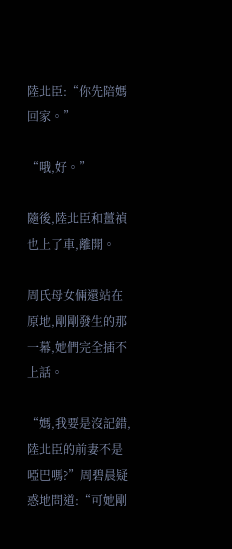陸北臣:“你先陪媽回家。”

“哦,好。”

隨後,陸北臣和薑禎也上了車,離開。

周氏母女倆還站在原地,剛剛發生的那一幕,她們完全插不上話。

“媽,我要是沒記錯,陸北臣的前妻不是啞巴嗎?”周碧晨疑惑地問道:“可她剛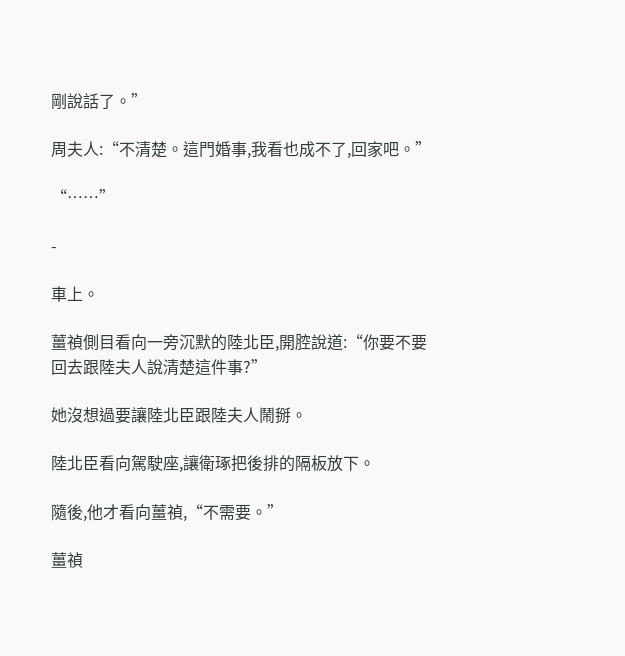剛說話了。”

周夫人:“不清楚。這門婚事,我看也成不了,回家吧。”

“……”

-

車上。

薑禎側目看向一旁沉默的陸北臣,開腔說道:“你要不要回去跟陸夫人說清楚這件事?”

她沒想過要讓陸北臣跟陸夫人鬧掰。

陸北臣看向駕駛座,讓衛琢把後排的隔板放下。

隨後,他才看向薑禎,“不需要。”

薑禎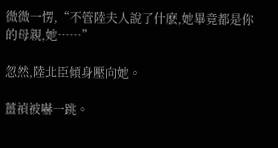微微一愣,“不管陸夫人說了什麽,她畢竟都是你的母親,她……”

忽然,陸北臣傾身壓向她。

薑禎被嚇一跳。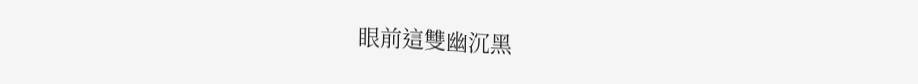眼前這雙幽沉黑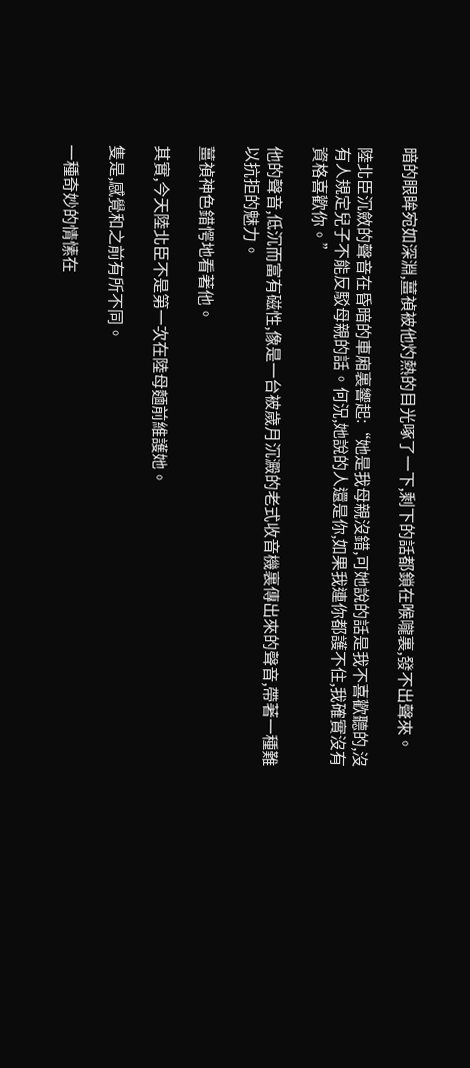暗的眼眸宛如深淵,薑禎被他灼熱的目光啄了一下,剩下的話都鎖在喉嚨裏,發不出聲來。

陸北臣沉斂的聲音在昏暗的車廂裏響起:“她是我母親沒錯,可她說的話是我不喜歡聽的,沒有人規定兒子不能反駁母親的話。何況,她說的人還是你,如果我連你都護不住,我確實沒有資格喜歡你。”

他的聲音,低沉而富有磁性,像是一台被歲月沉澱的老式收音機裏傳出來的聲音,帶著一種難以抗拒的魅力。

薑禎神色錯愕地看著他。

其實,今天陸北臣不是第一次在陸母麵前維護她。

隻是,感覺和之前有所不同。

一種奇妙的情愫在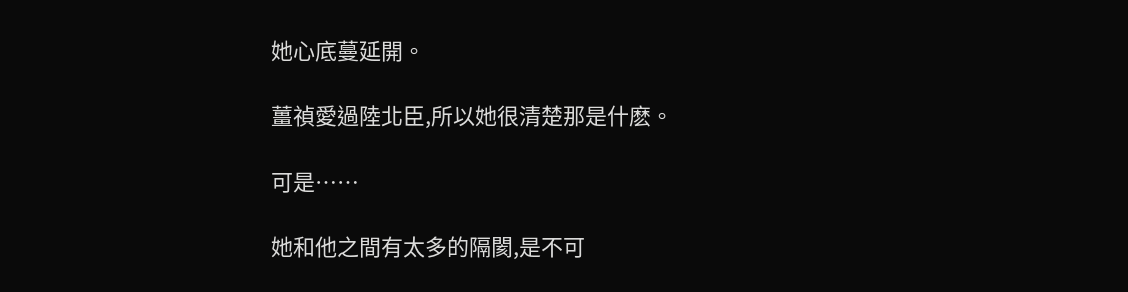她心底蔓延開。

薑禎愛過陸北臣,所以她很清楚那是什麽。

可是……

她和他之間有太多的隔閡,是不可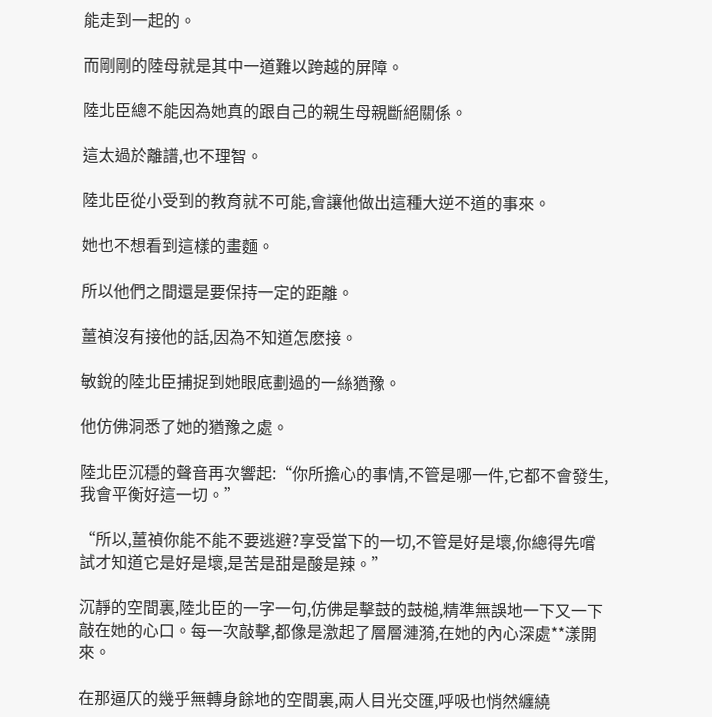能走到一起的。

而剛剛的陸母就是其中一道難以跨越的屏障。

陸北臣總不能因為她真的跟自己的親生母親斷絕關係。

這太過於離譜,也不理智。

陸北臣從小受到的教育就不可能,會讓他做出這種大逆不道的事來。

她也不想看到這樣的畫麵。

所以他們之間還是要保持一定的距離。

薑禎沒有接他的話,因為不知道怎麽接。

敏銳的陸北臣捕捉到她眼底劃過的一絲猶豫。

他仿佛洞悉了她的猶豫之處。

陸北臣沉穩的聲音再次響起:“你所擔心的事情,不管是哪一件,它都不會發生,我會平衡好這一切。”

“所以,薑禎你能不能不要逃避?享受當下的一切,不管是好是壞,你總得先嚐試才知道它是好是壞,是苦是甜是酸是辣。”

沉靜的空間裏,陸北臣的一字一句,仿佛是擊鼓的鼓槌,精準無誤地一下又一下敲在她的心口。每一次敲擊,都像是激起了層層漣漪,在她的內心深處**漾開來。

在那逼仄的幾乎無轉身餘地的空間裏,兩人目光交匯,呼吸也悄然纏繞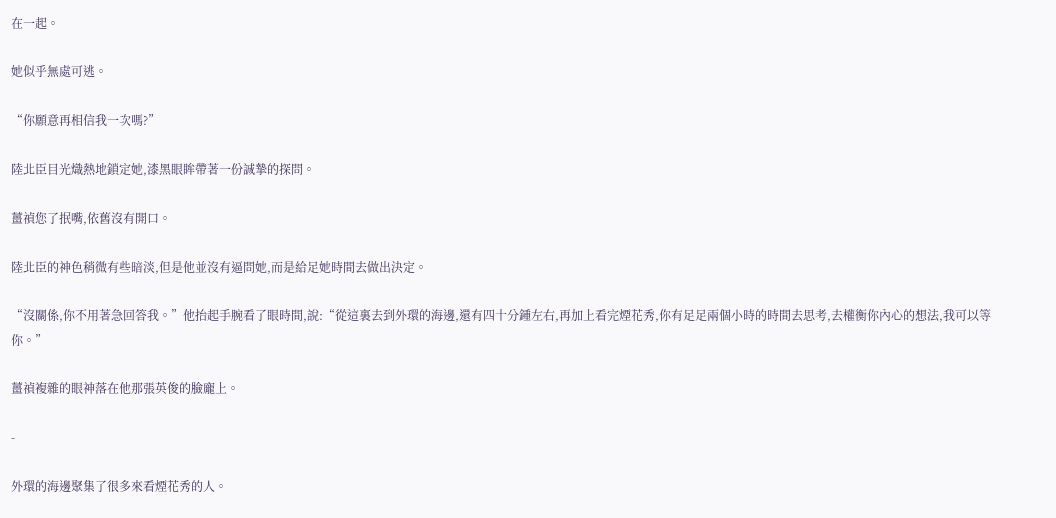在一起。

她似乎無處可逃。

“你願意再相信我一次嗎?”

陸北臣目光熾熱地鎖定她,漆黑眼眸帶著一份誠摯的探問。

薑禎您了抿嘴,依舊沒有開口。

陸北臣的神色稍微有些暗淡,但是他並沒有逼問她,而是給足她時間去做出決定。

“沒關係,你不用著急回答我。”他抬起手腕看了眼時間,說:“從這裏去到外環的海邊,還有四十分鍾左右,再加上看完煙花秀,你有足足兩個小時的時間去思考,去權衡你內心的想法,我可以等你。”

薑禎複雜的眼神落在他那張英俊的臉龐上。

-

外環的海邊聚集了很多來看煙花秀的人。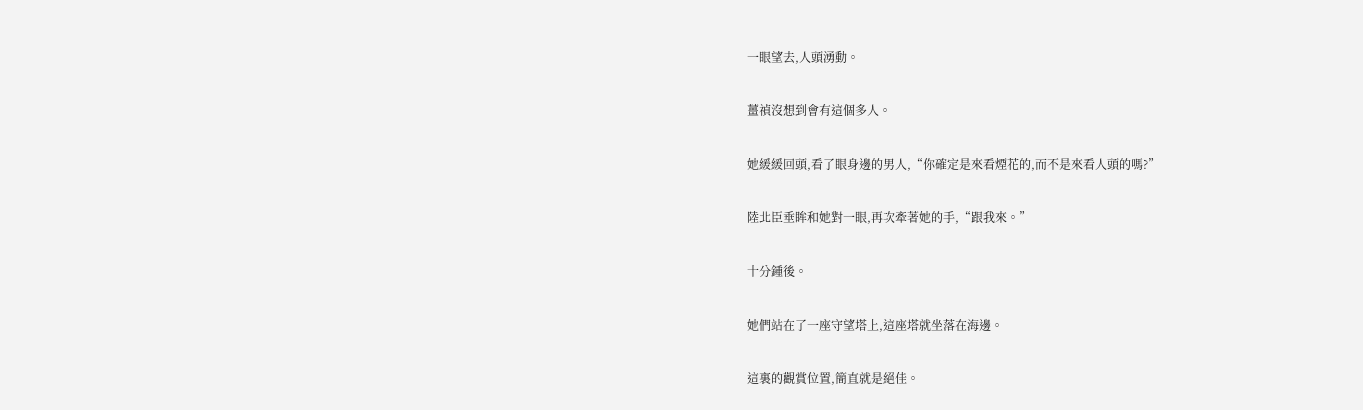一眼望去,人頭湧動。

薑禎沒想到會有這個多人。

她緩緩回頭,看了眼身邊的男人,“你確定是來看煙花的,而不是來看人頭的嗎?”

陸北臣垂眸和她對一眼,再次牽著她的手,“跟我來。”

十分鍾後。

她們站在了一座守望塔上,這座塔就坐落在海邊。

這裏的觀賞位置,簡直就是絕佳。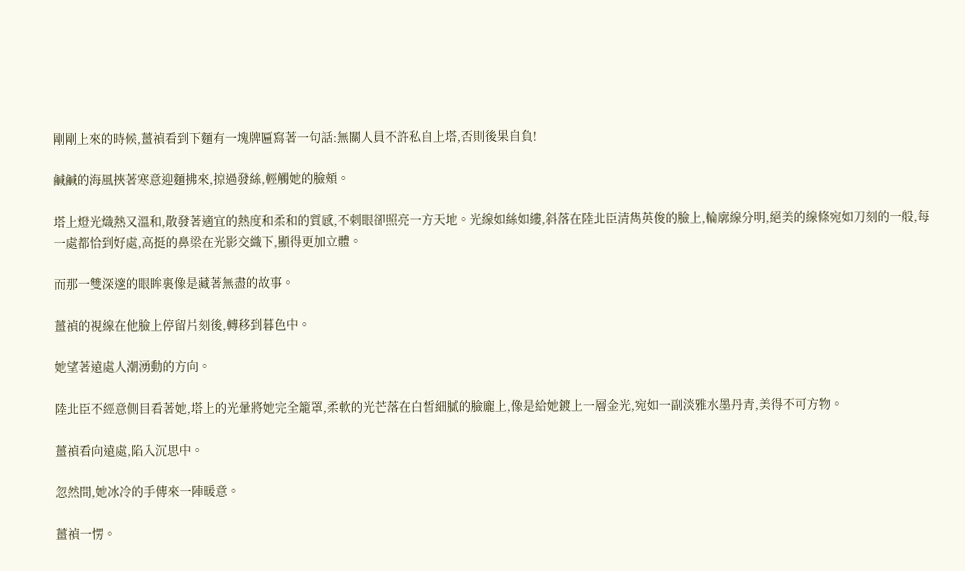剛剛上來的時候,薑禎看到下麵有一塊牌匾寫著一句話:無關人員不許私自上塔,否則後果自負!

鹹鹹的海風挾著寒意迎麵拂來,掠過發絲,輕觸她的臉頰。

塔上燈光熾熱又溫和,散發著適宜的熱度和柔和的質感,不刺眼卻照亮一方天地。光線如絲如縷,斜落在陸北臣清雋英俊的臉上,輪廓線分明,絕美的線條宛如刀刻的一般,每一處都恰到好處,高挺的鼻梁在光影交織下,顯得更加立體。

而那一雙深邃的眼眸裏像是藏著無盡的故事。

薑禎的視線在他臉上停留片刻後,轉移到暮色中。

她望著遠處人潮湧動的方向。

陸北臣不經意側目看著她,塔上的光暈將她完全籠罩,柔軟的光芒落在白皙細膩的臉龐上,像是給她鍍上一層金光,宛如一副淡雅水墨丹青,美得不可方物。

薑禎看向遠處,陷入沉思中。

忽然間,她冰冷的手傳來一陣暖意。

薑禎一愣。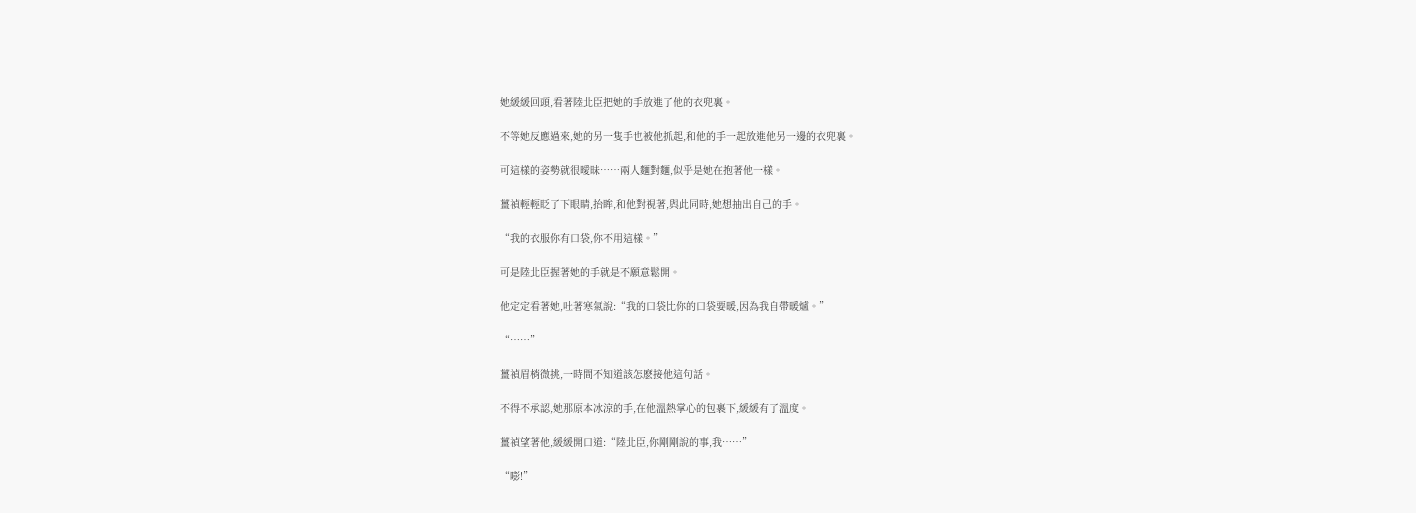她緩緩回頭,看著陸北臣把她的手放進了他的衣兜裏。

不等她反應過來,她的另一隻手也被他抓起,和他的手一起放進他另一邊的衣兜裏。

可這樣的姿勢就很曖昧……兩人麵對麵,似乎是她在抱著他一樣。

薑禎輕輕眨了下眼睛,抬眸,和他對視著,與此同時,她想抽出自己的手。

“我的衣服你有口袋,你不用這樣。”

可是陸北臣握著她的手就是不願意鬆開。

他定定看著她,吐著寒氣說:“我的口袋比你的口袋要暖,因為我自帶暖爐。”

“……”

薑禎眉梢微挑,一時間不知道該怎麽接他這句話。

不得不承認,她那原本冰涼的手,在他溫熱掌心的包裹下,緩緩有了溫度。

薑禎望著他,緩緩開口道:“陸北臣,你剛剛說的事,我……”

“嘭!”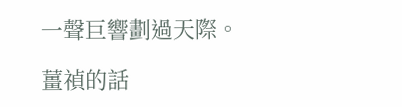一聲巨響劃過天際。

薑禎的話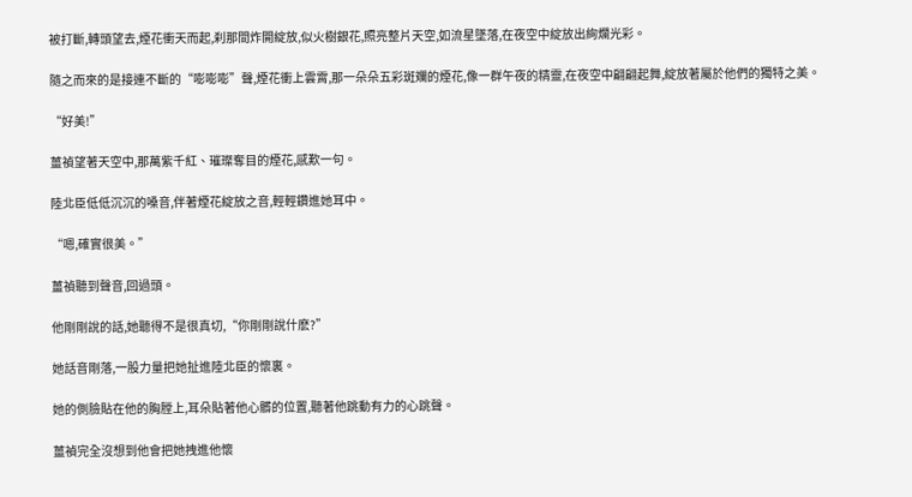被打斷,轉頭望去,煙花衝天而起,刹那間炸開綻放,似火樹銀花,照亮整片天空,如流星墜落,在夜空中綻放出絢爛光彩。

隨之而來的是接連不斷的“嘭嘭嘭”聲,煙花衝上雲霄,那一朵朵五彩斑斕的煙花,像一群午夜的精靈,在夜空中翩翩起舞,綻放著屬於他們的獨特之美。

“好美!”

薑禎望著天空中,那萬紫千紅、璀璨奪目的煙花,感歎一句。

陸北臣低低沉沉的嗓音,伴著煙花綻放之音,輕輕鑽進她耳中。

“嗯,確實很美。”

薑禎聽到聲音,回過頭。

他剛剛說的話,她聽得不是很真切,“你剛剛說什麽?”

她話音剛落,一股力量把她扯進陸北臣的懷裏。

她的側臉貼在他的胸膛上,耳朵貼著他心髒的位置,聽著他跳動有力的心跳聲。

薑禎完全沒想到他會把她拽進他懷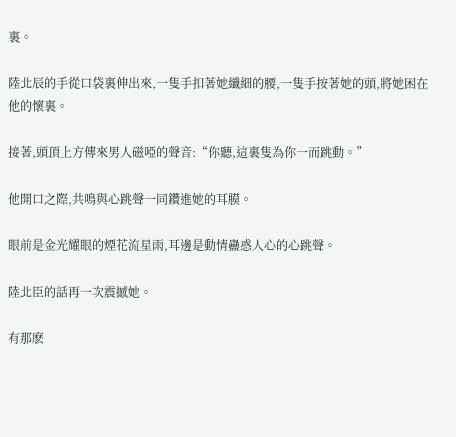裏。

陸北辰的手從口袋裏伸出來,一隻手扣著她纖細的腰,一隻手按著她的頭,將她困在他的懷裏。

接著,頭頂上方傳來男人磁啞的聲音:“你聽,這裏隻為你一而跳動。”

他開口之際,共鳴與心跳聲一同鑽進她的耳膜。

眼前是金光耀眼的煙花流星雨,耳邊是動情蠱惑人心的心跳聲。

陸北臣的話再一次震撼她。

有那麽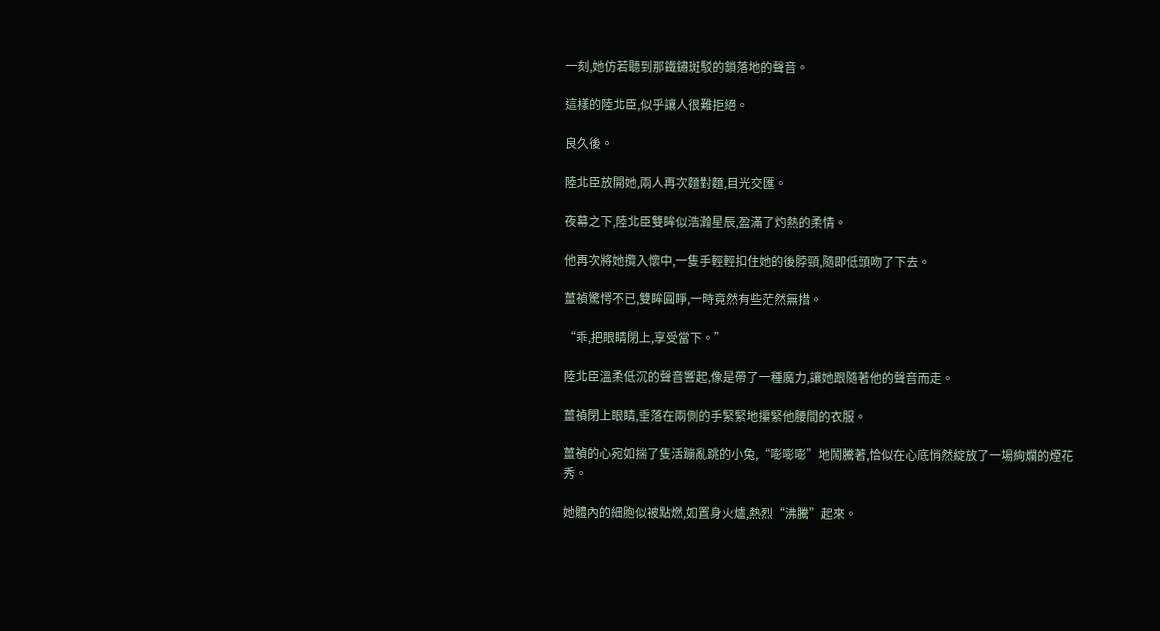一刻,她仿若聽到那鐵鏽斑駁的鎖落地的聲音。

這樣的陸北臣,似乎讓人很難拒絕。

良久後。

陸北臣放開她,兩人再次麵對麵,目光交匯。

夜幕之下,陸北臣雙眸似浩瀚星辰,盈滿了灼熱的柔情。

他再次將她攬入懷中,一隻手輕輕扣住她的後脖頸,隨即低頭吻了下去。

薑禎驚愕不已,雙眸圓睜,一時竟然有些茫然無措。

“乖,把眼睛閉上,享受當下。”

陸北臣溫柔低沉的聲音響起,像是帶了一種魔力,讓她跟隨著他的聲音而走。

薑禎閉上眼睛,垂落在兩側的手緊緊地攥緊他腰間的衣服。

薑禎的心宛如揣了隻活蹦亂跳的小兔,“嘭嘭嘭”地鬧騰著,恰似在心底悄然綻放了一場絢爛的煙花秀。

她體內的細胞似被點燃,如置身火爐,熱烈“沸騰”起來。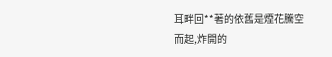耳畔回**著的依舊是煙花騰空而起,炸開的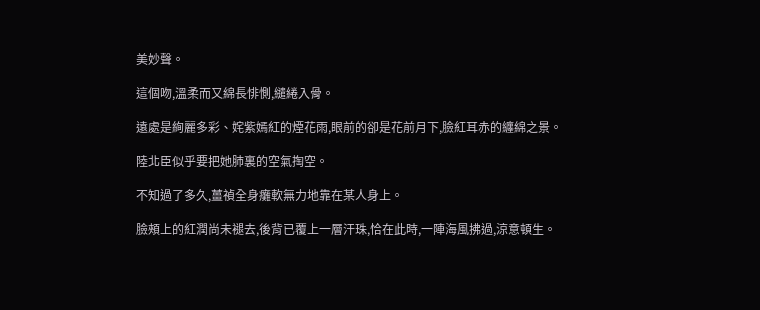美妙聲。

這個吻,溫柔而又綿長悱惻,繾綣入骨。

遠處是絢麗多彩、姹紫嫣紅的煙花雨,眼前的卻是花前月下,臉紅耳赤的纏綿之景。

陸北臣似乎要把她肺裏的空氣掏空。

不知過了多久,薑禎全身癱軟無力地靠在某人身上。

臉頰上的紅潤尚未褪去,後背已覆上一層汗珠,恰在此時,一陣海風拂過,涼意頓生。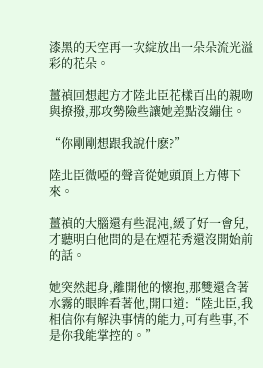漆黑的天空再一次綻放出一朵朵流光溢彩的花朵。

薑禎回想起方才陸北臣花樣百出的親吻與撩撥,那攻勢險些讓她差點沒繃住。

“你剛剛想跟我說什麽?”

陸北臣微啞的聲音從她頭頂上方傳下來。

薑禎的大腦還有些混沌,緩了好一會兒,才聽明白他問的是在煙花秀還沒開始前的話。

她突然起身,離開他的懷抱,那雙還含著水霧的眼眸看著他,開口道:“陸北臣,我相信你有解決事情的能力,可有些事,不是你我能掌控的。”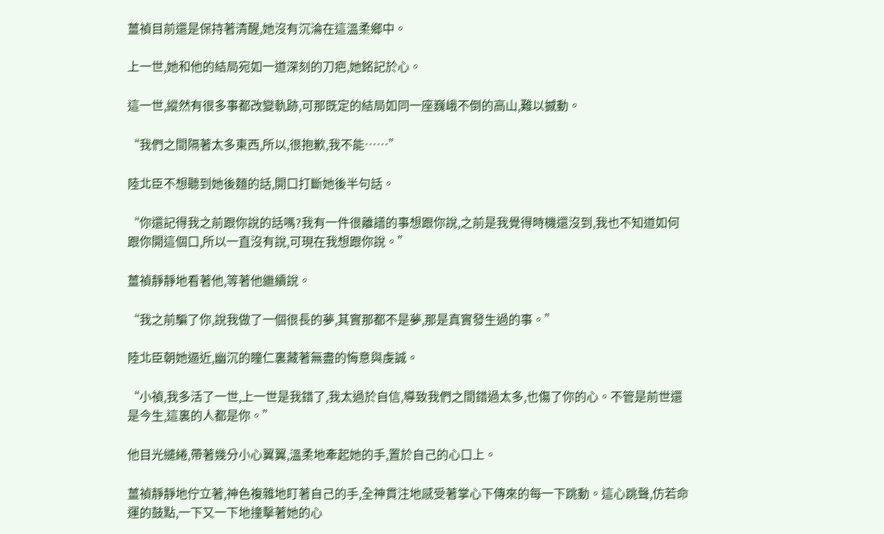薑禎目前還是保持著清醒,她沒有沉淪在這溫柔鄉中。

上一世,她和他的結局宛如一道深刻的刀疤,她銘記於心。

這一世,縱然有很多事都改變軌跡,可那既定的結局如同一座巍峨不倒的高山,難以撼動。

“我們之間隔著太多東西,所以,很抱歉,我不能……”

陸北臣不想聽到她後麵的話,開口打斷她後半句話。

“你還記得我之前跟你說的話嗎?我有一件很離譜的事想跟你說,之前是我覺得時機還沒到,我也不知道如何跟你開這個口,所以一直沒有說,可現在我想跟你說。”

薑禎靜靜地看著他,等著他繼續說。

“我之前騙了你,說我做了一個很長的夢,其實那都不是夢,那是真實發生過的事。”

陸北臣朝她逼近,幽沉的瞳仁裏藏著無盡的悔意與虔誠。

“小禎,我多活了一世,上一世是我錯了,我太過於自信,導致我們之間錯過太多,也傷了你的心。不管是前世還是今生,這裏的人都是你。”

他目光繾綣,帶著幾分小心翼翼,溫柔地牽起她的手,置於自己的心口上。

薑禎靜靜地佇立著,神色複雜地盯著自己的手,全神貫注地感受著掌心下傳來的每一下跳動。這心跳聲,仿若命運的鼓點,一下又一下地撞擊著她的心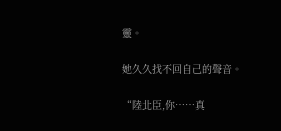靈。

她久久找不回自己的聲音。

“陸北臣,你……真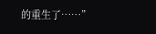的重生了……”